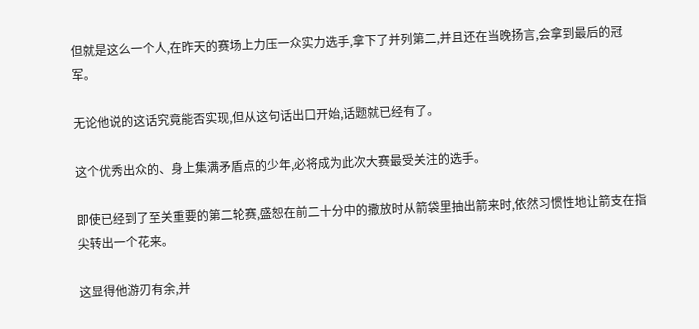但就是这么一个人,在昨天的赛场上力压一众实力选手,拿下了并列第二,并且还在当晚扬言,会拿到最后的冠军。

无论他说的这话究竟能否实现,但从这句话出口开始,话题就已经有了。

这个优秀出众的、身上集满矛盾点的少年,必将成为此次大赛最受关注的选手。

即使已经到了至关重要的第二轮赛,盛恕在前二十分中的撒放时从箭袋里抽出箭来时,依然习惯性地让箭支在指尖转出一个花来。

这显得他游刃有余,并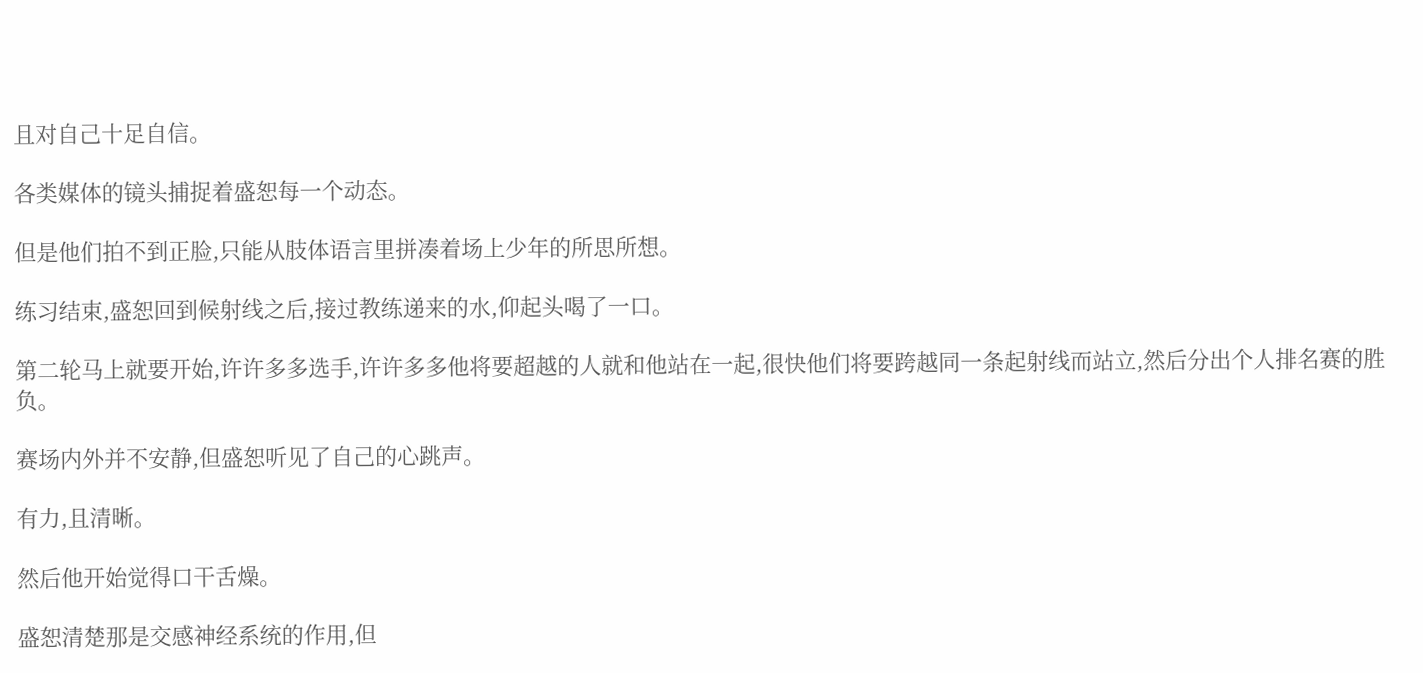且对自己十足自信。

各类媒体的镜头捕捉着盛恕每一个动态。

但是他们拍不到正脸,只能从肢体语言里拼凑着场上少年的所思所想。

练习结束,盛恕回到候射线之后,接过教练递来的水,仰起头喝了一口。

第二轮马上就要开始,许许多多选手,许许多多他将要超越的人就和他站在一起,很快他们将要跨越同一条起射线而站立,然后分出个人排名赛的胜负。

赛场内外并不安静,但盛恕听见了自己的心跳声。

有力,且清晰。

然后他开始觉得口干舌燥。

盛恕清楚那是交感神经系统的作用,但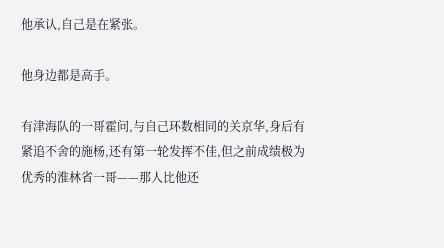他承认,自己是在紧张。

他身边都是高手。

有津海队的一哥霍问,与自己环数相同的关京华,身后有紧追不舍的施杨,还有第一轮发挥不佳,但之前成绩极为优秀的淮林省一哥——那人比他还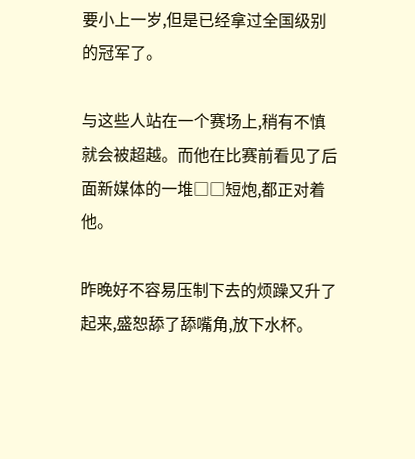要小上一岁,但是已经拿过全国级别的冠军了。

与这些人站在一个赛场上,稍有不慎就会被超越。而他在比赛前看见了后面新媒体的一堆□□短炮,都正对着他。

昨晚好不容易压制下去的烦躁又升了起来,盛恕舔了舔嘴角,放下水杯。